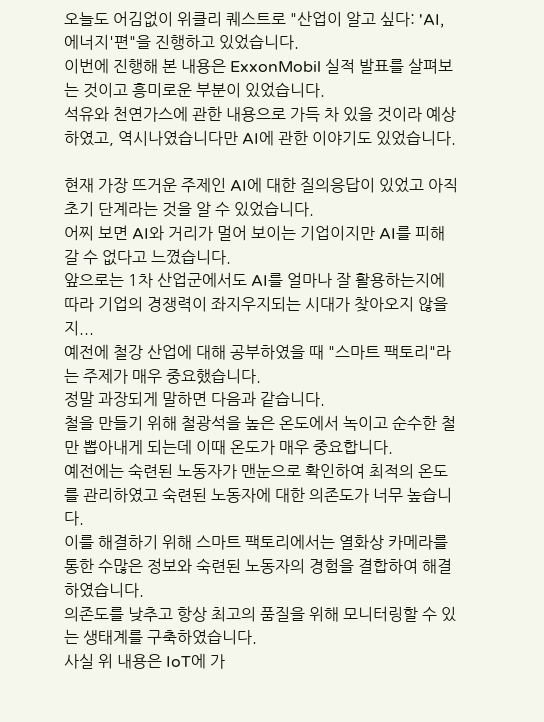오늘도 어김없이 위클리 퀘스트로 "산업이 알고 싶다: 'AI, 에너지'편"을 진행하고 있었습니다.
이번에 진행해 본 내용은 ExxonMobil 실적 발표를 살펴보는 것이고 흥미로운 부분이 있었습니다.
석유와 천연가스에 관한 내용으로 가득 차 있을 것이라 예상하였고, 역시나였습니다만 AI에 관한 이야기도 있었습니다.

현재 가장 뜨거운 주제인 AI에 대한 질의응답이 있었고 아직 초기 단계라는 것을 알 수 있었습니다.
어찌 보면 AI와 거리가 멀어 보이는 기업이지만 AI를 피해 갈 수 없다고 느꼈습니다.
앞으로는 1차 산업군에서도 AI를 얼마나 잘 활용하는지에 따라 기업의 경쟁력이 좌지우지되는 시대가 찾아오지 않을지...
예전에 철강 산업에 대해 공부하였을 때 "스마트 팩토리"라는 주제가 매우 중요했습니다.
정말 과장되게 말하면 다음과 같습니다.
철을 만들기 위해 철광석을 높은 온도에서 녹이고 순수한 철만 뽑아내게 되는데 이때 온도가 매우 중요합니다.
예전에는 숙련된 노동자가 맨눈으로 확인하여 최적의 온도를 관리하였고 숙련된 노동자에 대한 의존도가 너무 높습니다.
이를 해결하기 위해 스마트 팩토리에서는 열화상 카메라를 통한 수많은 정보와 숙련된 노동자의 경험을 결합하여 해결하였습니다.
의존도를 낮추고 항상 최고의 품질을 위해 모니터링할 수 있는 생태계를 구축하였습니다.
사실 위 내용은 IoT에 가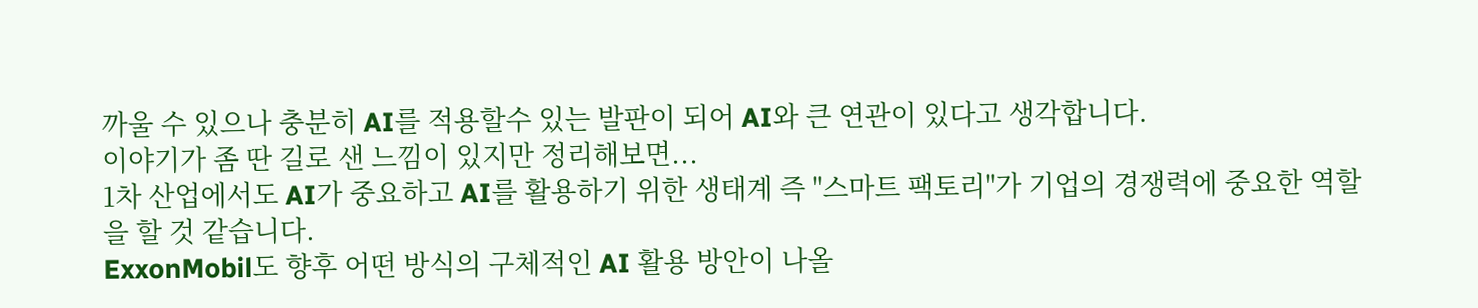까울 수 있으나 충분히 AI를 적용할수 있는 발판이 되어 AI와 큰 연관이 있다고 생각합니다.
이야기가 좀 딴 길로 샌 느낌이 있지만 정리해보면...
1차 산업에서도 AI가 중요하고 AI를 활용하기 위한 생태계 즉 "스마트 팩토리"가 기업의 경쟁력에 중요한 역할을 할 것 같습니다.
ExxonMobil도 향후 어떤 방식의 구체적인 AI 활용 방안이 나올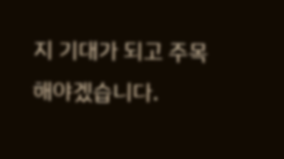지 기대가 되고 주목해야겠습니다.